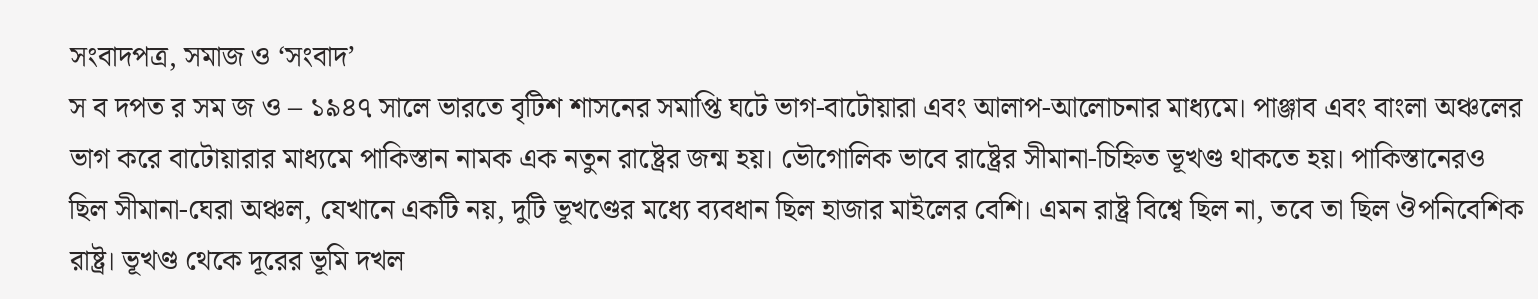সংবাদপত্র, সমাজ ও ‘সংবাদ’
স ব দপত র সম জ ও – ১৯৪৭ সালে ভারতে বৃটিশ শাসনের সমাপ্তি ঘটে ভাগ-বাটোয়ারা এবং আলাপ-আলোচনার মাধ্যমে। পাঞ্জাব এবং বাংলা অঞ্চলের ভাগ করে বাটোয়ারার মাধ্যমে পাকিস্তান নামক এক নতুন রাষ্ট্রের জন্ম হয়। ভৌগোলিক ভাবে রাষ্ট্রের সীমানা-চিহ্নিত ভূখণ্ড থাকতে হয়। পাকিস্তানেরও ছিল সীমানা-ঘেরা অঞ্চল, যেখানে একটি নয়, দুটি ভূখণ্ডের মধ্যে ব্যবধান ছিল হাজার মাইলের বেশি। এমন রাষ্ট্র বিশ্বে ছিল না, তবে তা ছিল ঔপনিবেশিক রাষ্ট্র। ভূখণ্ড থেকে দূরের ভূমি দখল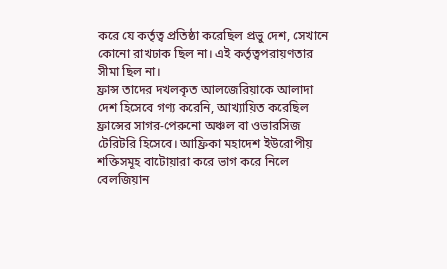করে যে কর্তৃত্ব প্রতিষ্ঠা করেছিল প্রভু দেশ, সেখানে কোনো রাখঢাক ছিল না। এই কর্তৃত্বপরায়ণতার সীমা ছিল না।
ফ্রান্স তাদের দখলকৃত আলজেরিয়াকে আলাদা দেশ হিসেবে গণ্য করেনি, আখ্যায়িত করেছিল ফ্রান্সের সাগর-পেরুনো অঞ্চল বা ওভারসিজ টেরিটরি হিসেবে। আফ্রিকা মহাদেশ ইউরোপীয় শক্তিসমূহ বাটোয়ারা করে ভাগ করে নিলে বেলজিয়ান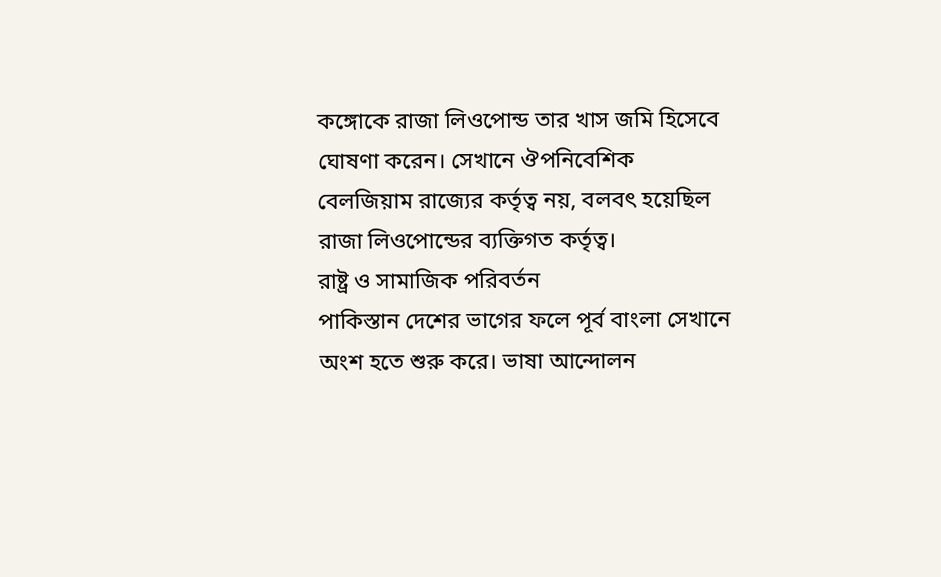কঙ্গোকে রাজা লিওপোন্ড তার খাস জমি হিসেবে ঘোষণা করেন। সেখানে ঔপনিবেশিক বেলজিয়াম রাজ্যের কর্তৃত্ব নয়, বলবৎ হয়েছিল রাজা লিওপোন্ডের ব্যক্তিগত কর্তৃত্ব।
রাষ্ট্র ও সামাজিক পরিবর্তন
পাকিস্তান দেশের ভাগের ফলে পূর্ব বাংলা সেখানে অংশ হতে শুরু করে। ভাষা আন্দোলন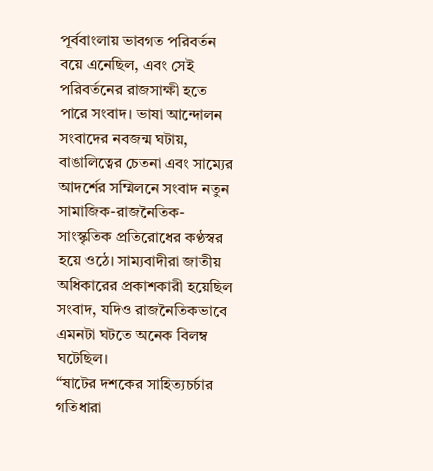পূর্ববাংলায় ভাবগত পরিবর্তন বয়ে এনেছিল, এবং সেই পরিবর্তনের রাজসাক্ষী হতে পারে সংবাদ। ভাষা আন্দোলন সংবাদের নবজন্ম ঘটায়, বাঙালিত্বের চেতনা এবং সাম্যের আদর্শের সম্মিলনে সংবাদ নতুন সামাজিক-রাজনৈতিক-সাংস্কৃতিক প্রতিরোধের কণ্ঠস্বর হয়ে ওঠে। সাম্যবাদীরা জাতীয় অধিকারের প্রকাশকারী হয়েছিল সংবাদ, যদিও রাজনৈতিকভাবে এমনটা ঘটতে অনেক বিলম্ব ঘটেছিল।
“ষাটের দশকের সাহিত্যচর্চার গতিধারা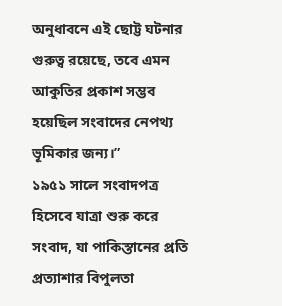অনুধাবনে এই ছোট্ট ঘটনার গুরুত্ব রয়েছে, তবে এমন আকুতির প্রকাশ সম্ভব হয়েছিল সংবাদের নেপথ্য ভূমিকার জন্য।”
১৯৫১ সালে সংবাদপত্র হিসেবে যাত্রা শুরু করে সংবাদ, যা পাকিস্তানের প্রতি প্রত্যাশার বিপুলতা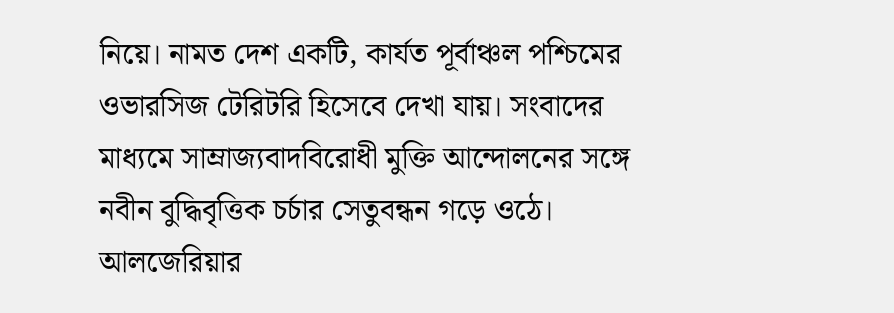নিয়ে। নামত দেশ একটি, কার্যত পূর্বাঞ্চল পশ্চিমের ওভারসিজ টেরিটরি হিসেবে দেখা যায়। সংবাদের মাধ্যমে সাম্রাজ্যবাদবিরোধী মুক্তি আন্দোলনের সঙ্গে নবীন বুদ্ধিবৃত্তিক চর্চার সেতুবন্ধন গড়ে ওঠে। আলজেরিয়ার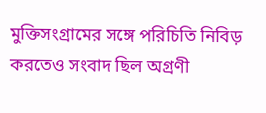মুক্তিসংগ্রামের সঙ্গে পরিচিতি নিবিড় করতেও সংবাদ ছিল অগ্রণী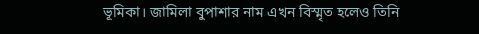ভূমিকা। জামিলা বুপাশার নাম এখন বিস্মৃত হলেও তিনি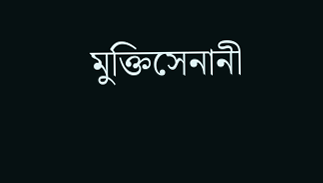মুক্তিসেনানী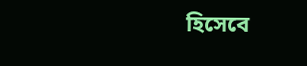হিসেবে